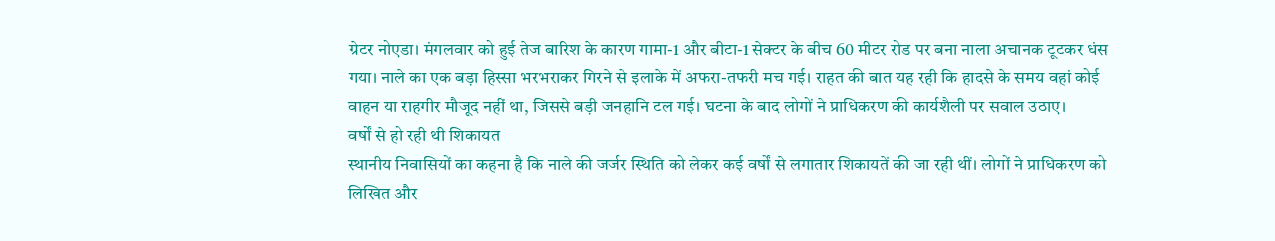ग्रेटर नोएडा। मंगलवार को हुई तेज बारिश के कारण गामा-1 और बीटा-1 सेक्टर के बीच 60 मीटर रोड पर बना नाला अचानक टूटकर धंस गया। नाले का एक बड़ा हिस्सा भरभराकर गिरने से इलाके में अफरा-तफरी मच गई। राहत की बात यह रही कि हादसे के समय वहां कोई वाहन या राहगीर मौजूद नहीं था, जिससे बड़ी जनहानि टल गई। घटना के बाद लोगों ने प्राधिकरण की कार्यशैली पर सवाल उठाए।
वर्षों से हो रही थी शिकायत
स्थानीय निवासियों का कहना है कि नाले की जर्जर स्थिति को लेकर कई वर्षों से लगातार शिकायतें की जा रही थीं। लोगों ने प्राधिकरण को लिखित और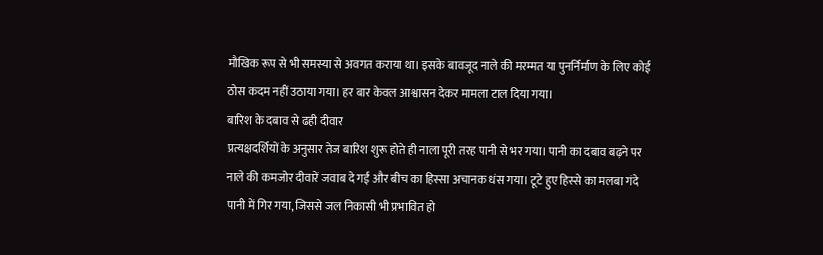मौखिक रूप से भी समस्या से अवगत कराया था। इसके बावजूद नाले की मरम्मत या पुनर्निर्माण के लिए कोई ठोस कदम नहीं उठाया गया। हर बार केवल आश्वासन देकर मामला टाल दिया गया।
बारिश के दबाव से ढही दीवार
प्रत्यक्षदर्शियों के अनुसार तेज बारिश शुरू होते ही नाला पूरी तरह पानी से भर गया। पानी का दबाव बढ़ने पर नाले की कमजोर दीवारें जवाब दे गईं और बीच का हिस्सा अचानक धंस गया। टूटे हुए हिस्से का मलबा गंदे पानी में गिर गया, जिससे जल निकासी भी प्रभावित हो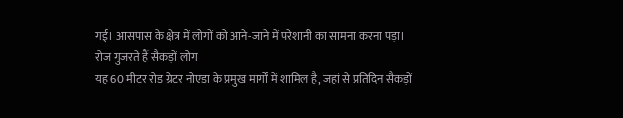गई। आसपास के क्षेत्र में लोगों को आने-जाने में परेशानी का सामना करना पड़ा।
रोज गुजरते हैं सैकड़ों लोग
यह 60 मीटर रोड ग्रेटर नोएडा के प्रमुख मार्गों में शामिल है, जहां से प्रतिदिन सैकड़ों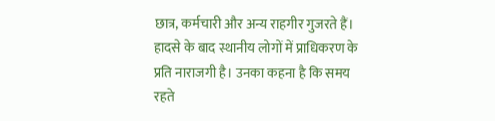छात्र, कर्मचारी और अन्य राहगीर गुजरते हैं। हादसे के बाद स्थानीय लोगों में प्राधिकरण के प्रति नाराजगी है। उनका कहना है कि समय रहते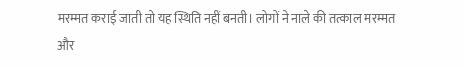मरम्मत कराई जाती तो यह स्थिति नहीं बनती। लोगों ने नाले की तत्काल मरम्मत और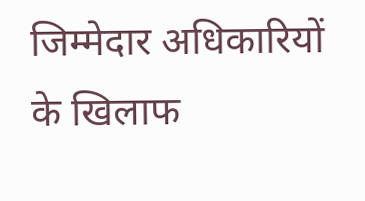जिम्मेदार अधिकारियों के खिलाफ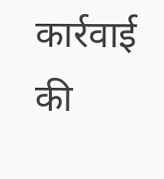कार्रवाई की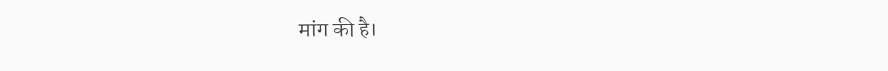मांग की है।